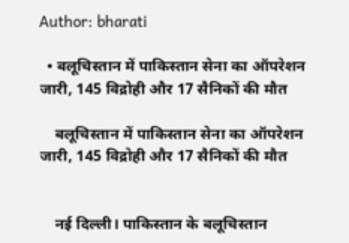Author: bharati

  • बलूचिस्तान में पाकिस्तान सेना का ऑपरेशन जारी, 145 विद्रोही और 17 सैनिकों की मौत

    बलूचिस्तान में पाकिस्तान सेना का ऑपरेशन जारी, 145 विद्रोही और 17 सैनिकों की मौत


    नई दिल्ली। पाकिस्तान के बलूचिस्तान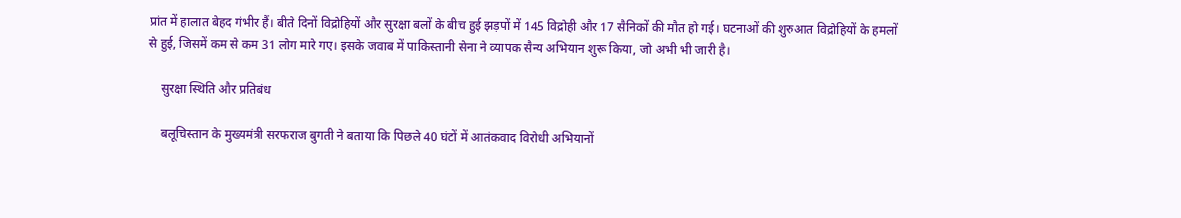प्रांत में हालात बेहद गंभीर हैं। बीते दिनों विद्रोहियों और सुरक्षा बलों के बीच हुई झड़पों में 145 विद्रोही और 17 सैनिकों की मौत हो गई। घटनाओं की शुरुआत विद्रोहियों के हमलों से हुई, जिसमें कम से कम 31 लोग मारे गए। इसके जवाब में पाकिस्तानी सेना ने व्यापक सैन्य अभियान शुरू किया, जो अभी भी जारी है।

    सुरक्षा स्थिति और प्रतिबंध

    बलूचिस्तान के मुख्यमंत्री सरफराज बुगती ने बताया कि पिछले 40 घंटों में आतंकवाद विरोधी अभियानों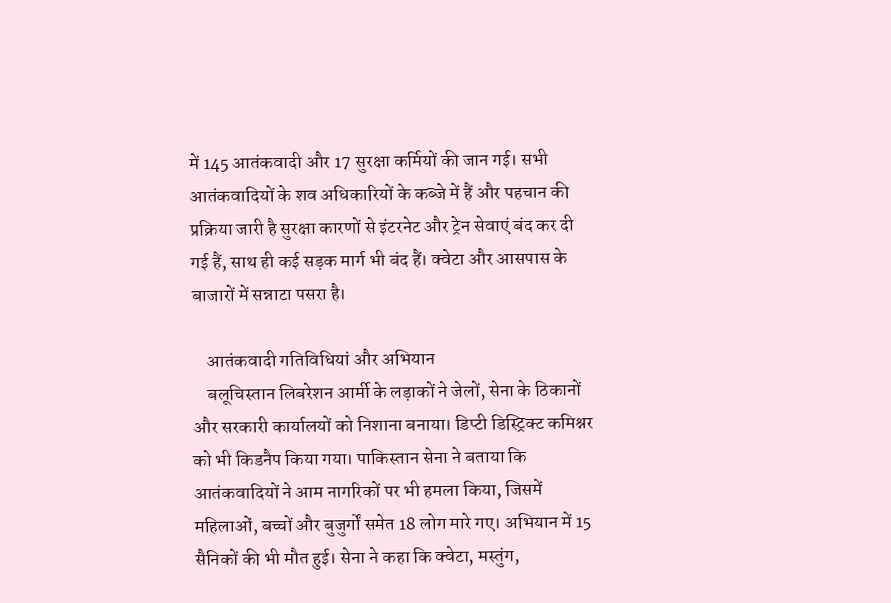में 145 आतंकवादी और 17 सुरक्षा कर्मियों की जान गई। सभी आतंकवादियों के शव अधिकारियों के कब्जे में हैं और पहचान की प्रक्रिया जारी है सुरक्षा कारणों से इंटरनेट और ट्रेन सेवाएं बंद कर दी गई हैं, साथ ही कई सड़क मार्ग भी बंद हैं। क्वेटा और आसपास के बाजारों में सन्नाटा पसरा है।

    आतंकवादी गतिविधियां और अभियान
    बलूचिस्तान लिबरेशन आर्मी के लड़ाकों ने जेलों, सेना के ठिकानों और सरकारी कार्यालयों को निशाना बनाया। डिप्टी डिस्ट्रिक्ट कमिश्नर को भी किडनैप किया गया। पाकिस्तान सेना ने बताया कि आतंकवादियों ने आम नागरिकों पर भी हमला किया, जिसमें महिलाओं, बच्चों और बुजुर्गों समेत 18 लोग मारे गए। अभियान में 15 सैनिकों की भी मौत हुई। सेना ने कहा कि क्वेटा, मस्तुंग,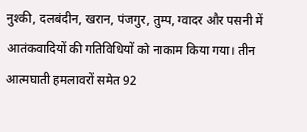नुश्की, दलबंदीन, खरान, पंजगुर, तुम्प, ग्वादर और पसनी में आतंकवादियों की गतिविधियों को नाकाम किया गया। तीन आत्मघाती हमलावरों समेत 92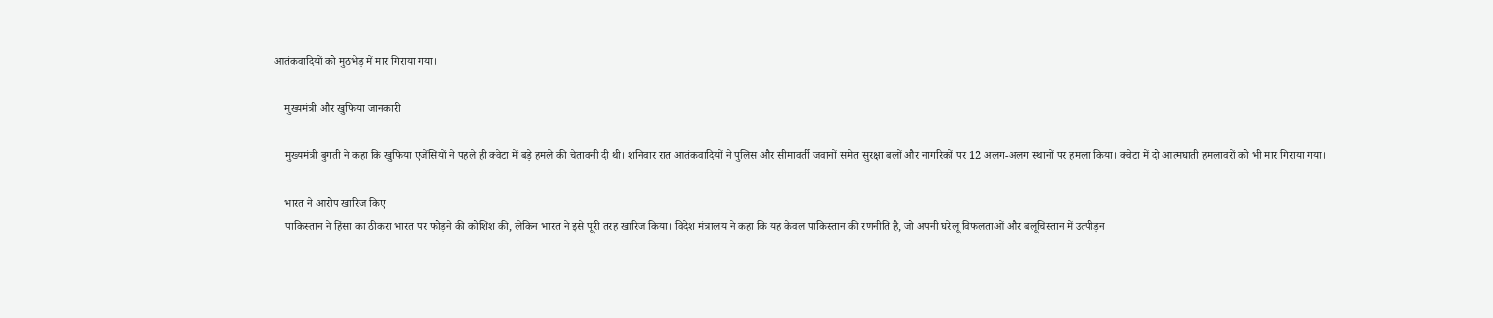आतंकवादियों को मुठभेड़ में मार गिराया गया।

    मुख्यमंत्री और खुफिया जानकारी

    मुख्यमंत्री बुगती ने कहा कि खुफिया एजेंसियों ने पहले ही क्वेटा में बड़े हमले की चेतावनी दी थी। शनिवार रात आतंकवादियों ने पुलिस और सीमावर्ती जवानों समेत सुरक्षा बलों और नागरिकों पर 12 अलग-अलग स्थानों पर हमला किया। क्वेटा में दो आत्मघाती हमलावरों को भी मार गिराया गया।

    भारत ने आरोप खारिज किए
    पाकिस्तान ने हिंसा का ठीकरा भारत पर फोड़ने की कोशिश की, लेकिन भारत ने इसे पूरी तरह खारिज किया। विदेश मंत्रालय ने कहा कि यह केवल पाकिस्तान की रणनीति है, जो अपनी घरेलू विफलताओं और बलूचिस्तान में उत्पीड़न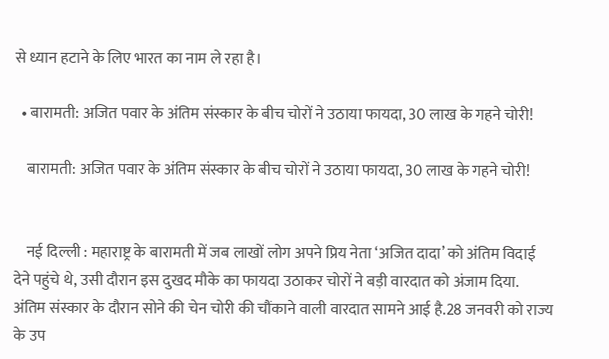से ध्यान हटाने के लिए भारत का नाम ले रहा है।

  • बारामती: अजित पवार के अंतिम संस्कार के बीच चोरों ने उठाया फायदा, 30 लाख के गहने चोरी!

    बारामती: अजित पवार के अंतिम संस्कार के बीच चोरों ने उठाया फायदा, 30 लाख के गहने चोरी!


    नई दिल्ली : महाराष्ट्र के बारामती में जब लाखों लोग अपने प्रिय नेता ‘अजित दादा’ को अंतिम विदाई देने पहुंचे थे, उसी दौरान इस दुखद मौके का फायदा उठाकर चोरों ने बड़ी वारदात को अंजाम दिया. अंतिम संस्कार के दौरान सोने की चेन चोरी की चौंकाने वाली वारदात सामने आई है.28 जनवरी को राज्य के उप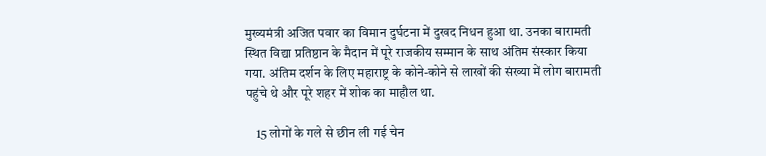मुख्यमंत्री अजित पवार का विमान दुर्घटना में दुखद निधन हुआ था. उनका बारामती स्थित विद्या प्रतिष्ठान के मैदान में पूरे राजकीय सम्मान के साथ अंतिम संस्कार किया गया. अंतिम दर्शन के लिए महाराष्ट्र के कोने-कोने से लाखों की संख्या में लोग बारामती पहुंचे थे और पूरे शहर में शोक का माहौल था.

    15 लोगों के गले से छीन ली गई चेन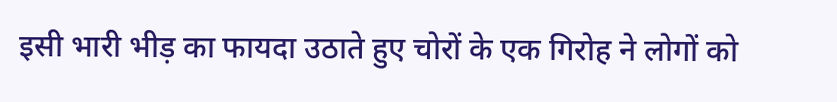इसी भारी भीड़ का फायदा उठाते हुए चोरों के एक गिरोह ने लोगों को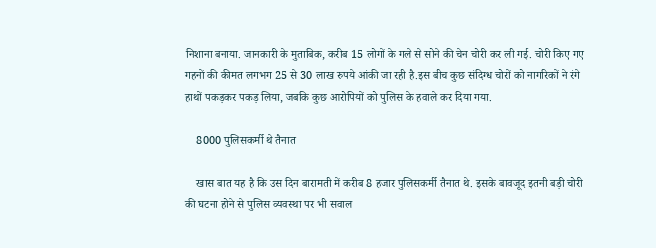निशाना बनाया. जानकारी के मुताबिक, करीब 15 लोगों के गले से सोने की चेन चोरी कर ली गई. चोरी किए गए गहनों की कीमत लगभग 25 से 30 लाख रुपये आंकी जा रही है.इस बीच कुछ संदिग्ध चोरों को नागरिकों ने रंगे हाथों पकड़कर पकड़ लिया, जबकि कुछ आरोपियों को पुलिस के हवाले कर दिया गया.

    8000 पुलिसकर्मी थे तैनात

    खास बात यह है कि उस दिन बारामती में करीब 8 हजार पुलिसकर्मी तैनात थे. इसके बावजूद इतनी बड़ी चोरी की घटना होने से पुलिस व्यवस्था पर भी सवाल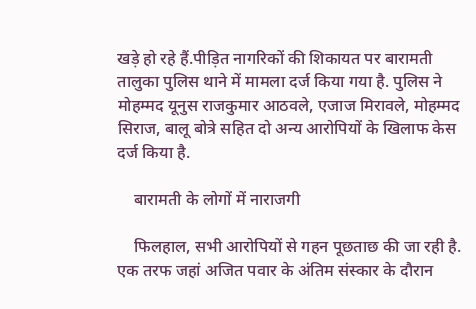खड़े हो रहे हैं.पीड़ित नागरिकों की शिकायत पर बारामती तालुका पुलिस थाने में मामला दर्ज किया गया है. पुलिस ने मोहम्मद यूनुस राजकुमार आठवले, एजाज मिरावले, मोहम्मद सिराज, बालू बोत्रे सहित दो अन्य आरोपियों के खिलाफ केस दर्ज किया है.

    बारामती के लोगों में नाराजगी

    फिलहाल, सभी आरोपियों से गहन पूछताछ की जा रही है. एक तरफ जहां अजित पवार के अंतिम संस्कार के दौरान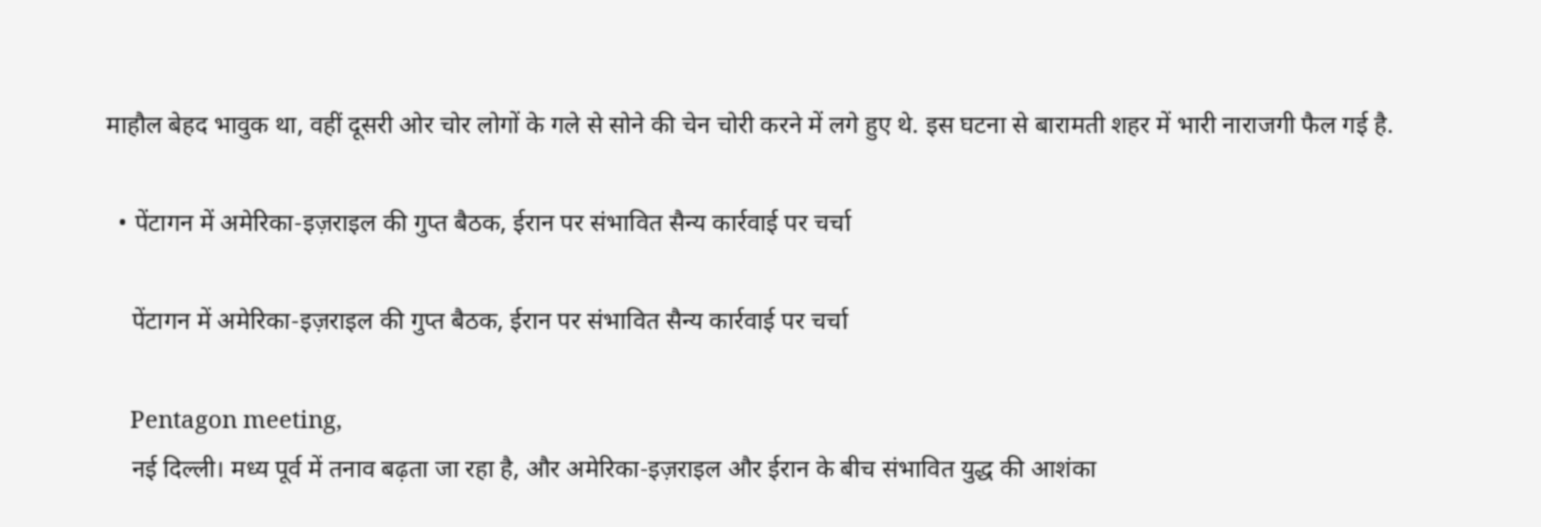माहौल बेहद भावुक था, वहीं दूसरी ओर चोर लोगों के गले से सोने की चेन चोरी करने में लगे हुए थे. इस घटना से बारामती शहर में भारी नाराजगी फैल गई है.

  • पेंटागन में अमेरिका-इज़राइल की गुप्त बैठक, ईरान पर संभावित सैन्य कार्रवाई पर चर्चा

    पेंटागन में अमेरिका-इज़राइल की गुप्त बैठक, ईरान पर संभावित सैन्य कार्रवाई पर चर्चा

    Pentagon meeting,
    नई दिल्ली। मध्य पूर्व में तनाव बढ़ता जा रहा है, और अमेरिका-इज़राइल और ईरान के बीच संभावित युद्ध की आशंका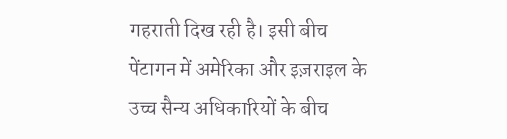गहराती दिख रही है। इसी बीच पेंटागन में अमेरिका और इज़राइल के उच्च सैन्य अधिकारियों के बीच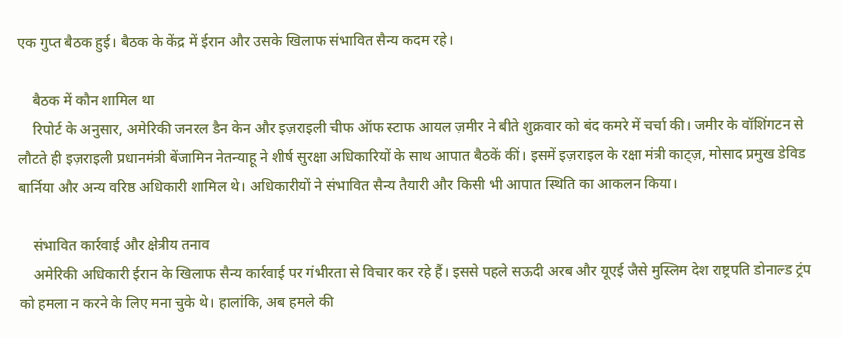एक गुप्त बैठक हुई। बैठक के केंद्र में ईरान और उसके खिलाफ संभावित सैन्य कदम रहे।

    बैठक में कौन शामिल था
    रिपोर्ट के अनुसार, अमेरिकी जनरल डैन केन और इज़राइली चीफ ऑफ स्टाफ आयल ज़मीर ने बीते शुक्रवार को बंद कमरे में चर्चा की। जमीर के वॉशिंगटन से लौटते ही इज़राइली प्रधानमंत्री बेंजामिन नेतन्याहू ने शीर्ष सुरक्षा अधिकारियों के साथ आपात बैठकें कीं। इसमें इज़राइल के रक्षा मंत्री काट्ज़, मोसाद प्रमुख डेविड बार्निया और अन्य वरिष्ठ अधिकारी शामिल थे। अधिकारीयों ने संभावित सैन्य तैयारी और किसी भी आपात स्थिति का आकलन किया।

    संभावित कार्रवाई और क्षेत्रीय तनाव
    अमेरिकी अधिकारी ईरान के खिलाफ सैन्य कार्रवाई पर गंभीरता से विचार कर रहे हैं। इससे पहले सऊदी अरब और यूएई जैसे मुस्लिम देश राष्ट्रपति डोनाल्ड ट्रंप को हमला न करने के लिए मना चुके थे। हालांकि, अब हमले की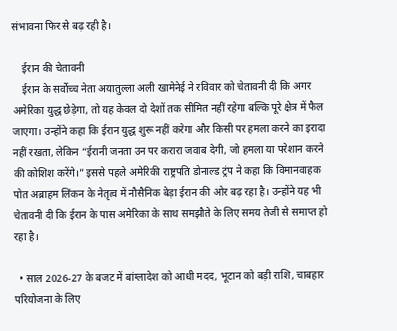संभावना फिर से बढ़ रही है।

    ईरान की चेतावनी
    ईरान के सर्वोच्च नेता अयातुल्ला अली खामेनेई ने रविवार को चेतावनी दी कि अगर अमेरिका युद्ध छेड़ेगा, तो यह केवल दो देशों तक सीमित नहीं रहेगा बल्कि पूरे क्षेत्र में फैल जाएगा। उन्होंने कहा कि ईरान युद्ध शुरू नहीं करेगा और किसी पर हमला करने का इरादा नहीं रखता, लेकिन “ईरानी जनता उन पर करारा जवाब देगी, जो हमला या परेशान करने की कोशिश करेंगे।” इससे पहले अमेरिकी राष्ट्रपति डोनाल्ड ट्रंप ने कहा कि विमानवाहक पोत अब्राहम लिंकन के नेतृत्व में नौसैनिक बेड़ा ईरान की ओर बढ़ रहा है। उन्होंने यह भी चेतावनी दी कि ईरान के पास अमेरिका के साथ समझौते के लिए समय तेजी से समाप्त हो रहा है।

  • साल 2026-27 के बजट में बांग्लादेश को आधी मदद, भूटान को बड़ी राशि, चाबहार परियोजना के लिए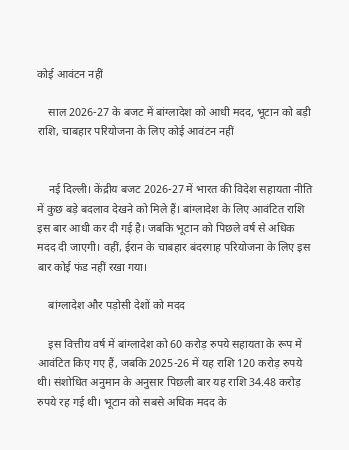कोई आवंटन नहीं

    साल 2026-27 के बजट में बांग्लादेश को आधी मदद, भूटान को बड़ी राशि, चाबहार परियोजना के लिए कोई आवंटन नहीं


    नई दिल्ली। केंद्रीय बजट 2026-27 में भारत की विदेश सहायता नीति में कुछ बड़े बदलाव देखने को मिले हैं। बांग्लादेश के लिए आवंटित राशि इस बार आधी कर दी गई है। जबकि भूटान को पिछले वर्ष से अधिक मदद दी जाएगी। वहीं, ईरान के चाबहार बंदरगाह परियोजना के लिए इस बार कोई फंड नहीं रखा गया।

    बांग्लादेश और पड़ोसी देशों को मदद

    इस वित्तीय वर्ष में बांग्लादेश को 60 करोड़ रुपये सहायता के रूप में आवंटित किए गए हैं, जबकि 2025-26 में यह राशि 120 करोड़ रुपये थी। संशोधित अनुमान के अनुसार पिछली बार यह राशि 34.48 करोड़ रुपये रह गई थी। भूटान को सबसे अधिक मदद के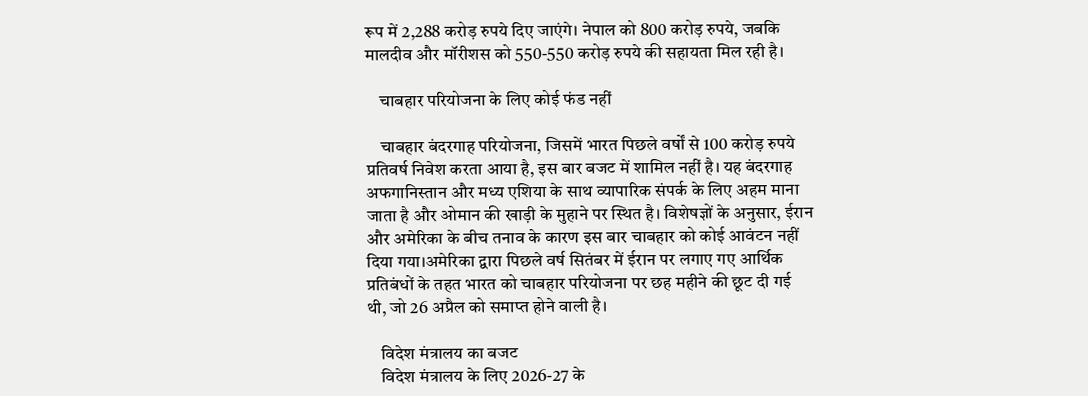रूप में 2,288 करोड़ रुपये दिए जाएंगे। नेपाल को 800 करोड़ रुपये, जबकि मालदीव और मॉरीशस को 550-550 करोड़ रुपये की सहायता मिल रही है।

    चाबहार परियोजना के लिए कोई फंड नहीं

    चाबहार बंदरगाह परियोजना, जिसमें भारत पिछले वर्षों से 100 करोड़ रुपये प्रतिवर्ष निवेश करता आया है, इस बार बजट में शामिल नहीं है। यह बंदरगाह अफगानिस्तान और मध्य एशिया के साथ व्यापारिक संपर्क के लिए अहम माना जाता है और ओमान की खाड़ी के मुहाने पर स्थित है। विशेषज्ञों के अनुसार, ईरान और अमेरिका के बीच तनाव के कारण इस बार चाबहार को कोई आवंटन नहीं दिया गया।अमेरिका द्वारा पिछले वर्ष सितंबर में ईरान पर लगाए गए आर्थिक प्रतिबंधों के तहत भारत को चाबहार परियोजना पर छह महीने की छूट दी गई थी, जो 26 अप्रैल को समाप्त होने वाली है।

    विदेश मंत्रालय का बजट
    विदेश मंत्रालय के लिए 2026-27 के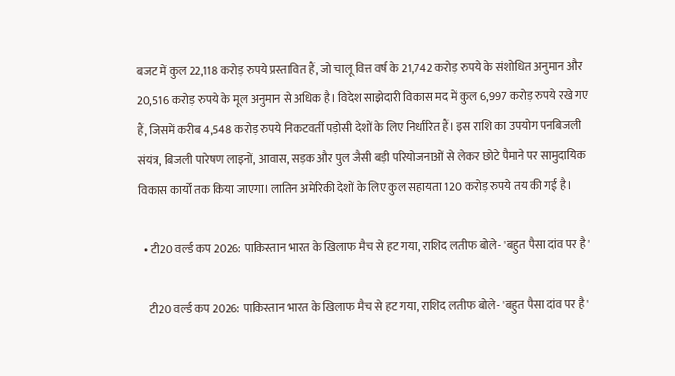बजट में कुल 22,118 करोड़ रुपये प्रस्तावित हैं, जो चालू वित्त वर्ष के 21,742 करोड़ रुपये के संशोधित अनुमान और 20,516 करोड़ रुपये के मूल अनुमान से अधिक है। विदेश साझेदारी विकास मद में कुल 6,997 करोड़ रुपये रखे गए हैं, जिसमें करीब 4,548 करोड़ रुपये निकटवर्ती पड़ोसी देशों के लिए निर्धारित हैं। इस राशि का उपयोग पनबिजली संयंत्र, बिजली पारेषण लाइनों, आवास, सड़क और पुल जैसी बड़ी परियोजनाओं से लेकर छोटे पैमाने पर सामुदायिक विकास कार्यों तक किया जाएगा। लातिन अमेरिकी देशों के लिए कुल सहायता 120 करोड़ रुपये तय की गई है।

  • टी20 वर्ल्ड कप 2026: पाकिस्तान भारत के खिलाफ मैच से हट गया, राशिद लतीफ बोले- 'बहुत पैसा दांव पर है'

    टी20 वर्ल्ड कप 2026: पाकिस्तान भारत के खिलाफ मैच से हट गया, राशिद लतीफ बोले- 'बहुत पैसा दांव पर है'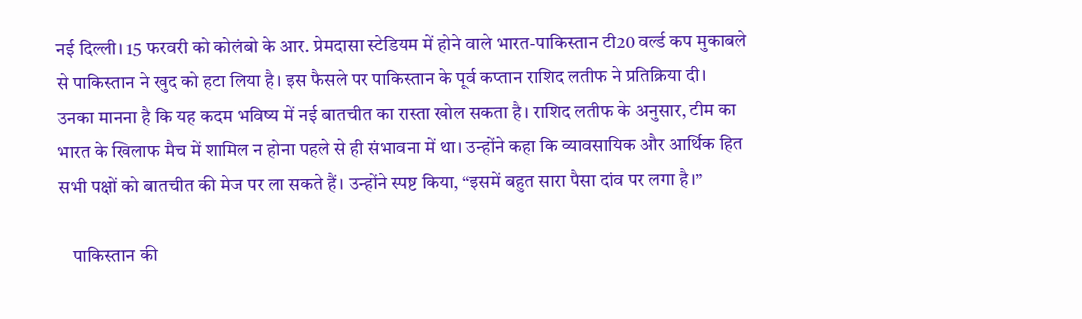नई दिल्ली। 15 फरवरी को कोलंबो के आर. प्रेमदासा स्टेडियम में होने वाले भारत-पाकिस्तान टी20 वर्ल्ड कप मुकाबले से पाकिस्तान ने खुद को हटा लिया है। इस फैसले पर पाकिस्तान के पूर्व कप्तान राशिद लतीफ ने प्रतिक्रिया दी। उनका मानना है कि यह कदम भविष्य में नई बातचीत का रास्ता खोल सकता है। राशिद लतीफ के अनुसार, टीम का भारत के खिलाफ मैच में शामिल न होना पहले से ही संभावना में था। उन्होंने कहा कि व्यावसायिक और आर्थिक हित सभी पक्षों को बातचीत की मेज पर ला सकते हैं। उन्होंने स्पष्ट किया, “इसमें बहुत सारा पैसा दांव पर लगा है।”

    पाकिस्तान की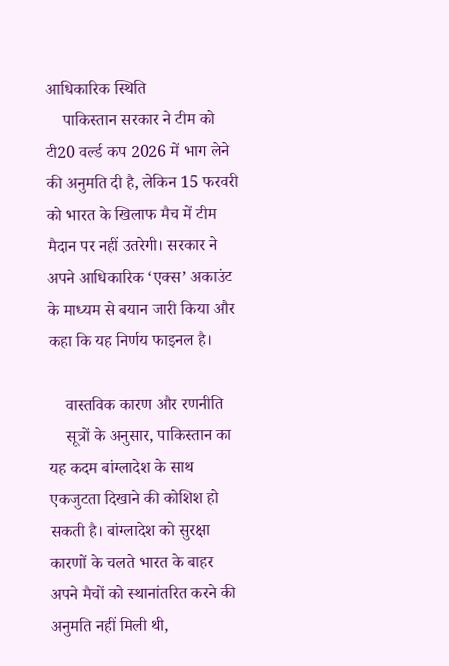आधिकारिक स्थिति
    पाकिस्तान सरकार ने टीम को टी20 वर्ल्ड कप 2026 में भाग लेने की अनुमति दी है, लेकिन 15 फरवरी को भारत के खिलाफ मैच में टीम मैदान पर नहीं उतरेगी। सरकार ने अपने आधिकारिक ‘एक्स’ अकाउंट के माध्यम से बयान जारी किया और कहा कि यह निर्णय फाइनल है।

    वास्तविक कारण और रणनीति
    सूत्रों के अनुसार, पाकिस्तान का यह कदम बांग्लादेश के साथ एकजुटता दिखाने की कोशिश हो सकती है। बांग्लादेश को सुरक्षा कारणों के चलते भारत के बाहर अपने मैचों को स्थानांतरित करने की अनुमति नहीं मिली थी,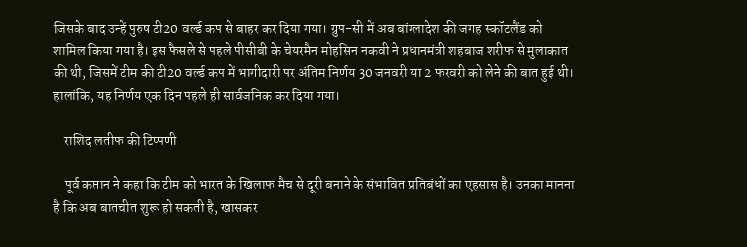जिसके बाद उन्हें पुरुष टी20 वर्ल्ड कप से बाहर कर दिया गया। ग्रुप-सी में अब बांग्लादेश की जगह स्कॉटलैंड को शामिल किया गया है। इस फैसले से पहले पीसीबी के चेयरमैन मोहसिन नकवी ने प्रधानमंत्री शहबाज शरीफ से मुलाकात की थी, जिसमें टीम की टी20 वर्ल्ड कप में भागीदारी पर अंतिम निर्णय 30 जनवरी या 2 फरवरी को लेने की बात हुई थी। हालांकि, यह निर्णय एक दिन पहले ही सार्वजनिक कर दिया गया।

    राशिद लतीफ की टिप्पणी

    पूर्व कप्तान ने कहा कि टीम को भारत के खिलाफ मैच से दूरी बनाने के संभावित प्रतिबंधों का एहसास है। उनका मानना है कि अब बातचीत शुरू हो सकती है, खासकर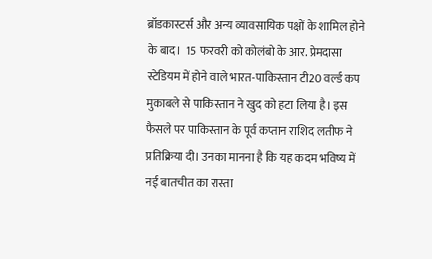ब्रॉडकास्टर्स और अन्य व्यावसायिक पक्षों के शामिल होने के बाद।  15 फरवरी को कोलंबो के आर. प्रेमदासा स्टेडियम में होने वाले भारत-पाकिस्तान टी20 वर्ल्ड कप मुकाबले से पाकिस्तान ने खुद को हटा लिया है। इस फैसले पर पाकिस्तान के पूर्व कप्तान राशिद लतीफ ने प्रतिक्रिया दी। उनका मानना है कि यह कदम भविष्य में नई बातचीत का रास्ता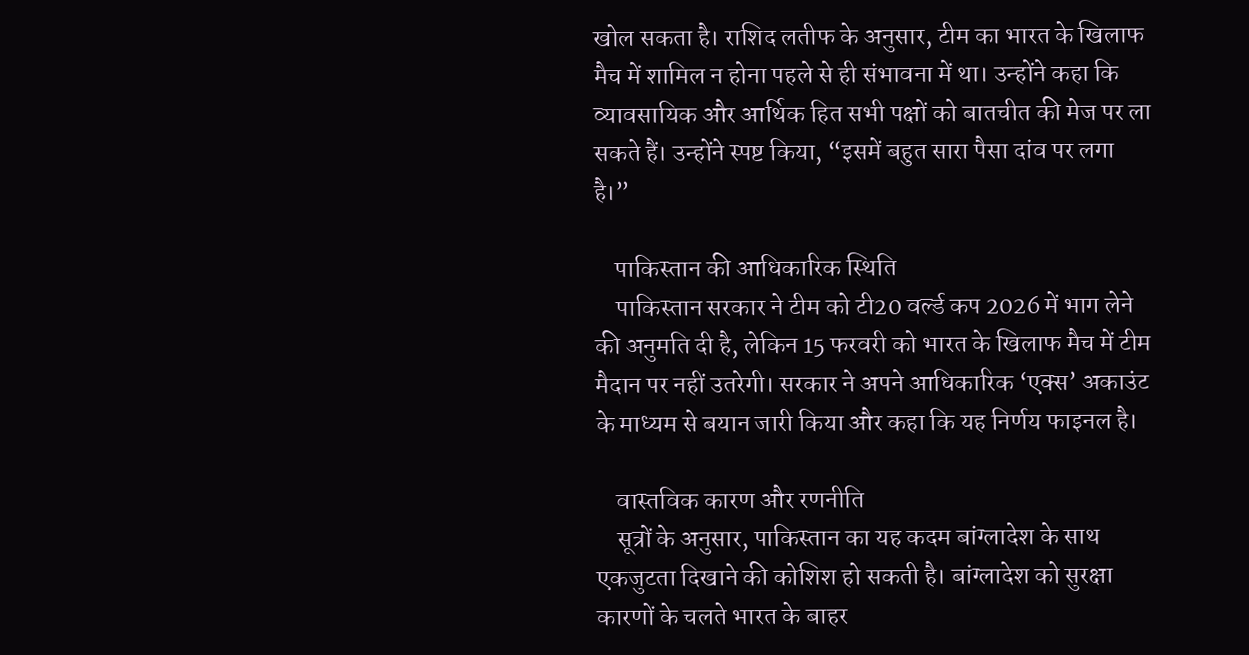खोल सकता है। राशिद लतीफ के अनुसार, टीम का भारत के खिलाफ मैच में शामिल न होना पहले से ही संभावना में था। उन्होंने कहा कि व्यावसायिक और आर्थिक हित सभी पक्षों को बातचीत की मेज पर ला सकते हैं। उन्होंने स्पष्ट किया, “इसमें बहुत सारा पैसा दांव पर लगा है।”

    पाकिस्तान की आधिकारिक स्थिति
    पाकिस्तान सरकार ने टीम को टी20 वर्ल्ड कप 2026 में भाग लेने की अनुमति दी है, लेकिन 15 फरवरी को भारत के खिलाफ मैच में टीम मैदान पर नहीं उतरेगी। सरकार ने अपने आधिकारिक ‘एक्स’ अकाउंट के माध्यम से बयान जारी किया और कहा कि यह निर्णय फाइनल है।

    वास्तविक कारण और रणनीति
    सूत्रों के अनुसार, पाकिस्तान का यह कदम बांग्लादेश के साथ एकजुटता दिखाने की कोशिश हो सकती है। बांग्लादेश को सुरक्षा कारणों के चलते भारत के बाहर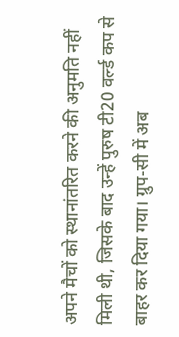अपने मैचों को स्थानांतरित करने की अनुमति नहीं मिली थी, जिसके बाद उन्हें पुरुष टी20 वर्ल्ड कप से बाहर कर दिया गया। ग्रुप-सी में अब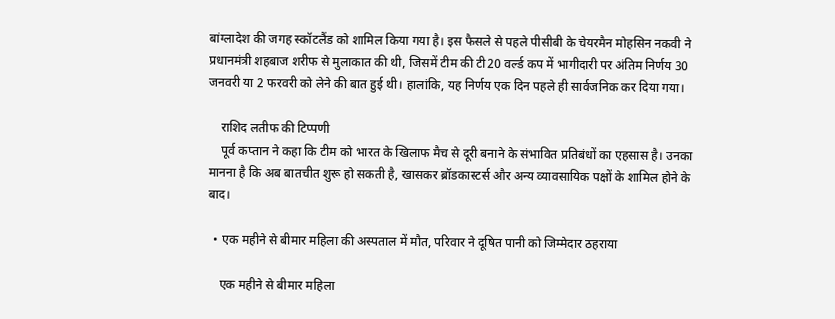बांग्लादेश की जगह स्कॉटलैंड को शामिल किया गया है। इस फैसले से पहले पीसीबी के चेयरमैन मोहसिन नकवी ने प्रधानमंत्री शहबाज शरीफ से मुलाकात की थी, जिसमें टीम की टी20 वर्ल्ड कप में भागीदारी पर अंतिम निर्णय 30 जनवरी या 2 फरवरी को लेने की बात हुई थी। हालांकि, यह निर्णय एक दिन पहले ही सार्वजनिक कर दिया गया।

    राशिद लतीफ की टिप्पणी
    पूर्व कप्तान ने कहा कि टीम को भारत के खिलाफ मैच से दूरी बनाने के संभावित प्रतिबंधों का एहसास है। उनका मानना है कि अब बातचीत शुरू हो सकती है, खासकर ब्रॉडकास्टर्स और अन्य व्यावसायिक पक्षों के शामिल होने के बाद।

  • एक महीने से बीमार महिला की अस्पताल में मौत, परिवार ने दूषित पानी को जिम्मेदार ठहराया

    एक महीने से बीमार महिला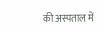की अस्पताल में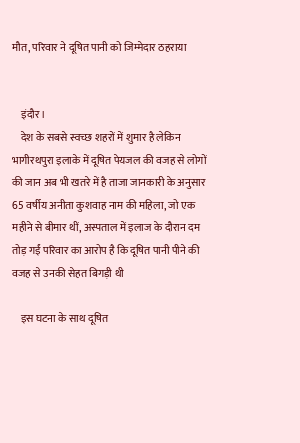मौत, परिवार ने दूषित पानी को जिम्मेदार ठहराया


    इंदौर।
    देश के सबसे स्वच्छ शहरों में शुमार है लेकिन भागीरथपुरा इलाके में दूषित पेयजल की वजह से लोगों की जान अब भी खतरे में है ताजा जानकारी के अनुसार 65 वर्षीय अनीता कुशवाह नाम की महिला, जो एक महीने से बीमार थीं, अस्पताल में इलाज के दौरान दम तोड़ गईं परिवार का आरोप है कि दूषित पानी पीने की वजह से उनकी सेहत बिगड़ी थी

    इस घटना के साथ दूषित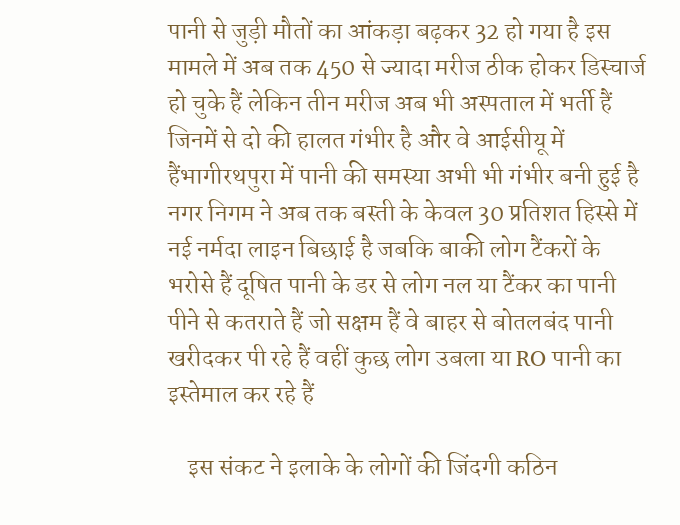पानी से जुड़ी मौतों का आंकड़ा बढ़कर 32 हो गया है इस मामले में अब तक 450 से ज्यादा मरीज ठीक होकर डिस्चार्ज हो चुके हैं लेकिन तीन मरीज अब भी अस्पताल में भर्ती हैं जिनमें से दो की हालत गंभीर है और वे आईसीयू में हैंभागीरथपुरा में पानी की समस्या अभी भी गंभीर बनी हुई है नगर निगम ने अब तक बस्ती के केवल 30 प्रतिशत हिस्से में नई नर्मदा लाइन बिछाई है जबकि बाकी लोग टैंकरों के भरोसे हैं दूषित पानी के डर से लोग नल या टैंकर का पानी पीने से कतराते हैं जो सक्षम हैं वे बाहर से बोतलबंद पानी खरीदकर पी रहे हैं वहीं कुछ लोग उबला या RO पानी का इस्तेमाल कर रहे हैं

    इस संकट ने इलाके के लोगों की जिंदगी कठिन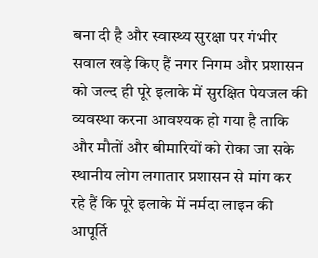बना दी है और स्वास्थ्य सुरक्षा पर गंभीर सवाल खड़े किए हैं नगर निगम और प्रशासन को जल्द ही पूरे इलाके में सुरक्षित पेयजल की व्यवस्था करना आवश्यक हो गया है ताकि और मौतों और बीमारियों को रोका जा सके स्थानीय लोग लगातार प्रशासन से मांग कर रहे हैं कि पूरे इलाके में नर्मदा लाइन की आपूर्ति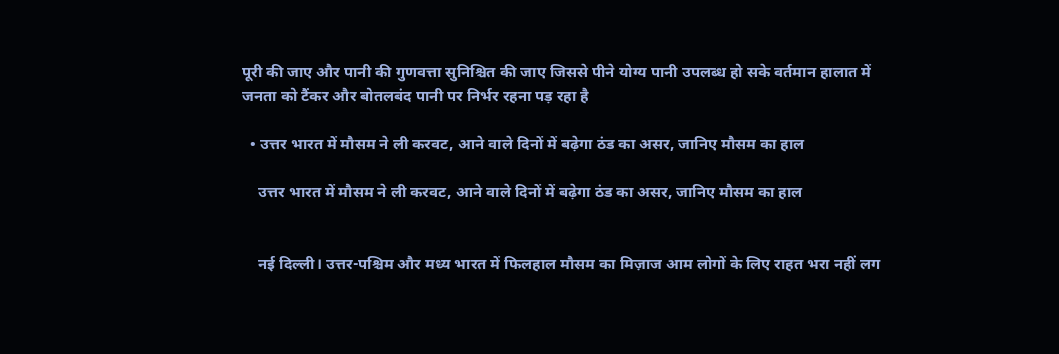पूरी की जाए और पानी की गुणवत्ता सुनिश्चित की जाए जिससे पीने योग्य पानी उपलब्ध हो सके वर्तमान हालात में जनता को टैंकर और बोतलबंद पानी पर निर्भर रहना पड़ रहा है

  • उत्तर भारत में मौसम ने ली करवट, आने वाले दिनों में बढ़ेगा ठंड का असर, जानिए मौसम का हाल

    उत्तर भारत में मौसम ने ली करवट, आने वाले दिनों में बढ़ेगा ठंड का असर, जानिए मौसम का हाल


    नई दिल्ली। उत्तर-पश्चिम और मध्य भारत में फिलहाल मौसम का मिज़ाज आम लोगों के लिए राहत भरा नहीं लग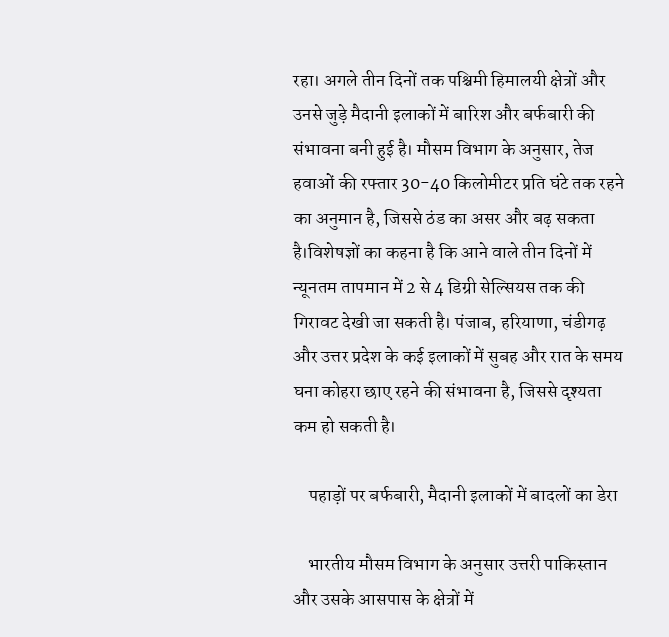रहा। अगले तीन दिनों तक पश्चिमी हिमालयी क्षेत्रों और उनसे जुड़े मैदानी इलाकों में बारिश और बर्फबारी की संभावना बनी हुई है। मौसम विभाग के अनुसार, तेज हवाओं की रफ्तार 30-40 किलोमीटर प्रति घंटे तक रहने का अनुमान है, जिससे ठंड का असर और बढ़ सकता है।विशेषज्ञों का कहना है कि आने वाले तीन दिनों में न्यूनतम तापमान में 2 से 4 डिग्री सेल्सियस तक की गिरावट देखी जा सकती है। पंजाब, हरियाणा, चंडीगढ़ और उत्तर प्रदेश के कई इलाकों में सुबह और रात के समय घना कोहरा छाए रहने की संभावना है, जिससे दृश्यता कम हो सकती है।

    पहाड़ों पर बर्फबारी, मैदानी इलाकों में बादलों का डेरा

    भारतीय मौसम विभाग के अनुसार उत्तरी पाकिस्तान और उसके आसपास के क्षेत्रों में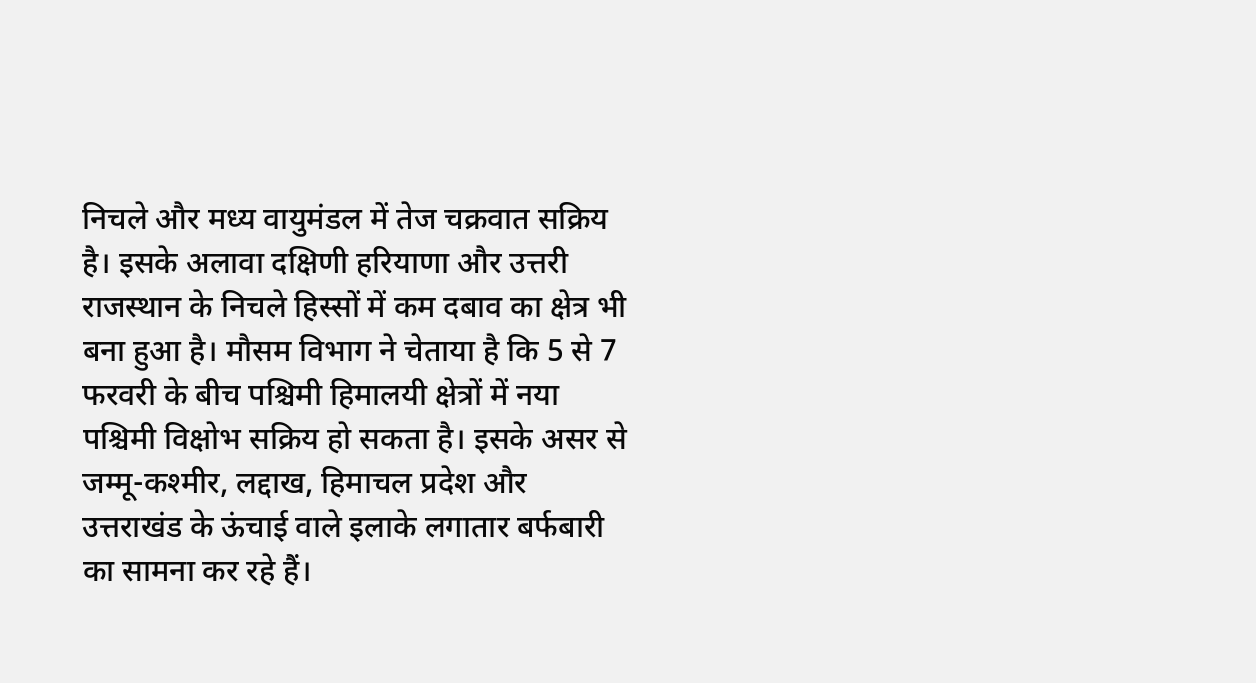निचले और मध्य वायुमंडल में तेज चक्रवात सक्रिय है। इसके अलावा दक्षिणी हरियाणा और उत्तरी राजस्थान के निचले हिस्सों में कम दबाव का क्षेत्र भी बना हुआ है। मौसम विभाग ने चेताया है कि 5 से 7 फरवरी के बीच पश्चिमी हिमालयी क्षेत्रों में नया पश्चिमी विक्षोभ सक्रिय हो सकता है। इसके असर से जम्मू-कश्मीर, लद्दाख, हिमाचल प्रदेश और उत्तराखंड के ऊंचाई वाले इलाके लगातार बर्फबारी का सामना कर रहे हैं।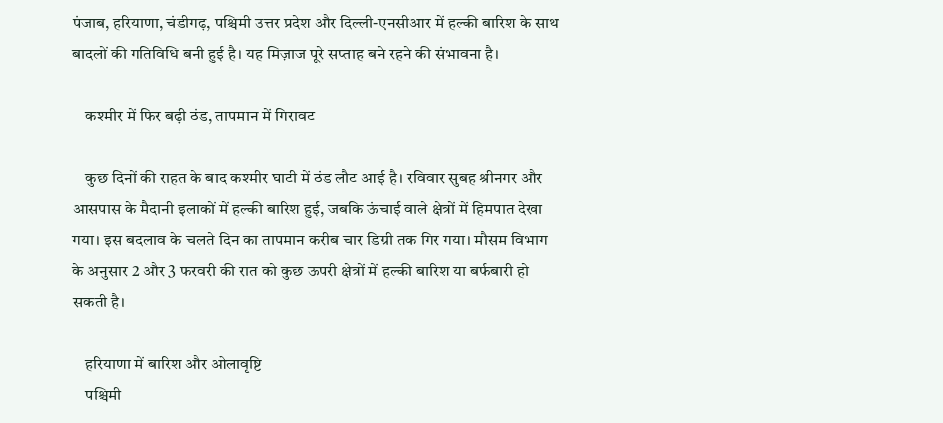पंजाब, हरियाणा, चंडीगढ़, पश्चिमी उत्तर प्रदेश और दिल्ली-एनसीआर में हल्की बारिश के साथ बादलों की गतिविधि बनी हुई है। यह मिज़ाज पूरे सप्ताह बने रहने की संभावना है।

    कश्मीर में फिर बढ़ी ठंड, तापमान में गिरावट

    कुछ दिनों की राहत के बाद कश्मीर घाटी में ठंड लौट आई है। रविवार सुबह श्रीनगर और आसपास के मैदानी इलाकों में हल्की बारिश हुई, जबकि ऊंचाई वाले क्षेत्रों में हिमपात देखा गया। इस बदलाव के चलते दिन का तापमान करीब चार डिग्री तक गिर गया। मौसम विभाग के अनुसार 2 और 3 फरवरी की रात को कुछ ऊपरी क्षेत्रों में हल्की बारिश या बर्फबारी हो सकती है।

    हरियाणा में बारिश और ओलावृष्टि
    पश्चिमी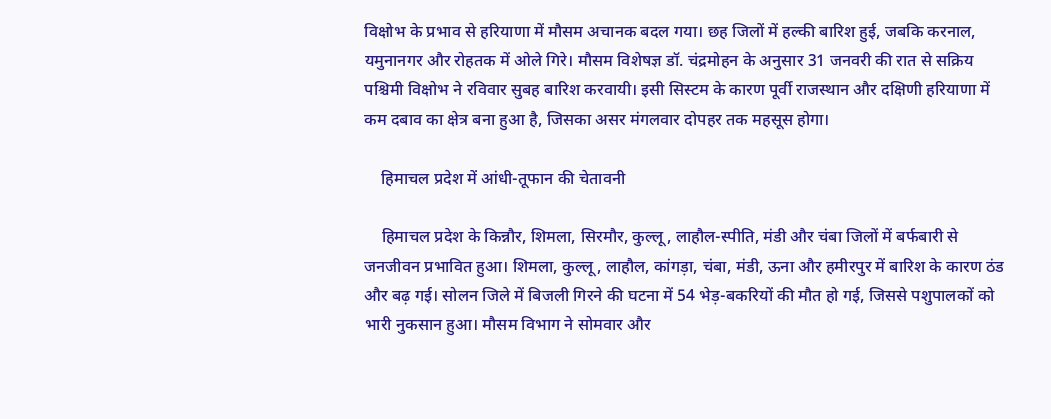विक्षोभ के प्रभाव से हरियाणा में मौसम अचानक बदल गया। छह जिलों में हल्की बारिश हुई, जबकि करनाल, यमुनानगर और रोहतक में ओले गिरे। मौसम विशेषज्ञ डॉ. चंद्रमोहन के अनुसार 31 जनवरी की रात से सक्रिय पश्चिमी विक्षोभ ने रविवार सुबह बारिश करवायी। इसी सिस्टम के कारण पूर्वी राजस्थान और दक्षिणी हरियाणा में कम दबाव का क्षेत्र बना हुआ है, जिसका असर मंगलवार दोपहर तक महसूस होगा।

    हिमाचल प्रदेश में आंधी-तूफान की चेतावनी

    हिमाचल प्रदेश के किन्नौर, शिमला, सिरमौर, कुल्लू, लाहौल-स्पीति, मंडी और चंबा जिलों में बर्फबारी से जनजीवन प्रभावित हुआ। शिमला, कुल्लू, लाहौल, कांगड़ा, चंबा, मंडी, ऊना और हमीरपुर में बारिश के कारण ठंड और बढ़ गई। सोलन जिले में बिजली गिरने की घटना में 54 भेड़-बकरियों की मौत हो गई, जिससे पशुपालकों को भारी नुकसान हुआ। मौसम विभाग ने सोमवार और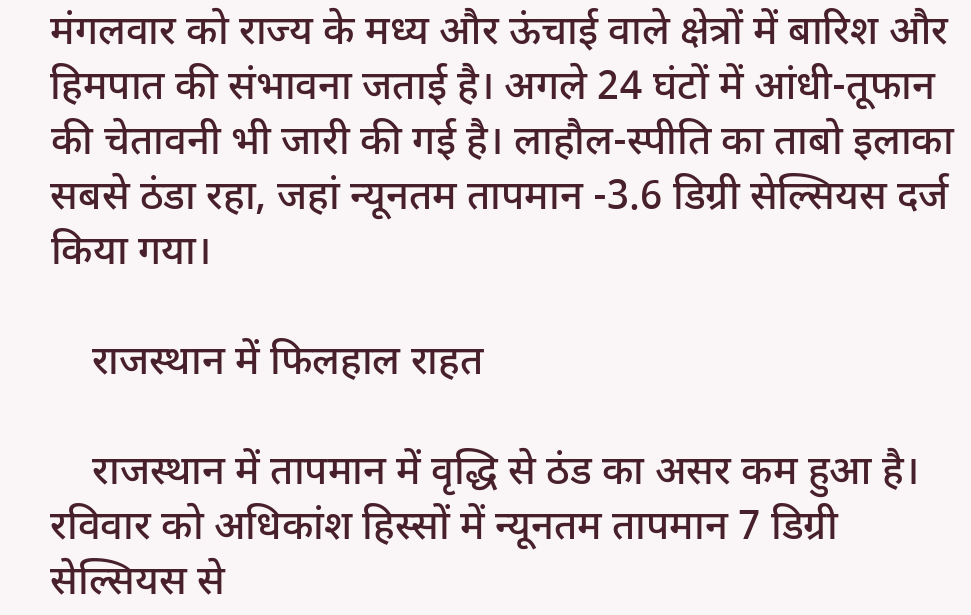मंगलवार को राज्य के मध्य और ऊंचाई वाले क्षेत्रों में बारिश और हिमपात की संभावना जताई है। अगले 24 घंटों में आंधी-तूफान की चेतावनी भी जारी की गई है। लाहौल-स्पीति का ताबो इलाका सबसे ठंडा रहा, जहां न्यूनतम तापमान -3.6 डिग्री सेल्सियस दर्ज किया गया।

    राजस्थान में फिलहाल राहत

    राजस्थान में तापमान में वृद्धि से ठंड का असर कम हुआ है। रविवार को अधिकांश हिस्सों में न्यूनतम तापमान 7 डिग्री सेल्सियस से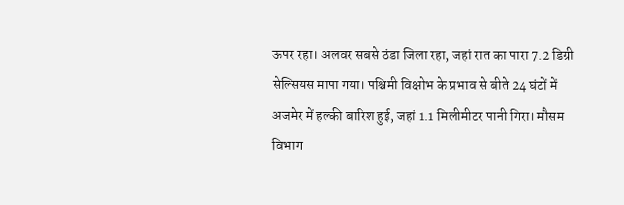ऊपर रहा। अलवर सबसे ठंडा जिला रहा, जहां रात का पारा 7.2 डिग्री सेल्सियस मापा गया। पश्चिमी विक्षोभ के प्रभाव से बीते 24 घंटों में अजमेर में हल्की बारिश हुई, जहां 1.1 मिलीमीटर पानी गिरा। मौसम विभाग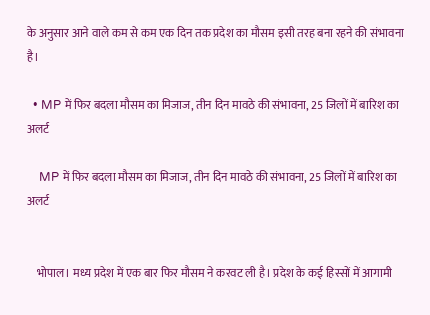के अनुसार आने वाले कम से कम एक दिन तक प्रदेश का मौसम इसी तरह बना रहने की संभावना है।

  • MP में फिर बदला मौसम का मिजाज, तीन दिन मावठे की संभावना, 25 जिलों में बारिश का अलर्ट

    MP में फिर बदला मौसम का मिजाज, तीन दिन मावठे की संभावना, 25 जिलों में बारिश का अलर्ट


    भोपाल। मध्य प्रदेश में एक बार फिर मौसम ने करवट ली है। प्रदेश के कई हिस्सों में आगामी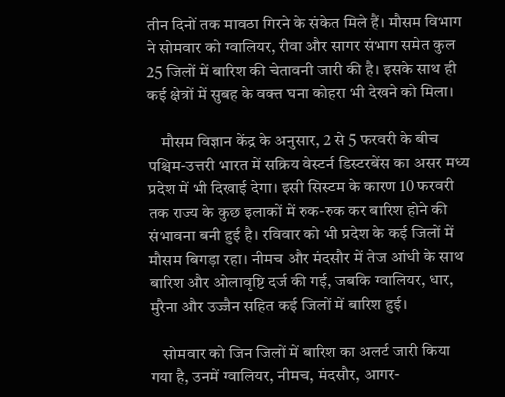तीन दिनों तक मावठा गिरने के संकेत मिले हैं। मौसम विभाग ने सोमवार को ग्वालियर, रीवा और सागर संभाग समेत कुल 25 जिलों में बारिश की चेतावनी जारी की है। इसके साथ ही कई क्षेत्रों में सुबह के वक्त घना कोहरा भी देखने को मिला।

    मौसम विज्ञान केंद्र के अनुसार, 2 से 5 फरवरी के बीच पश्चिम-उत्तरी भारत में सक्रिय वेस्टर्न डिस्टरबेंस का असर मध्य प्रदेश में भी दिखाई देगा। इसी सिस्टम के कारण 10 फरवरी तक राज्य के कुछ इलाकों में रुक-रुक कर बारिश होने की संभावना बनी हुई है। रविवार को भी प्रदेश के कई जिलों में मौसम बिगड़ा रहा। नीमच और मंदसौर में तेज आंधी के साथ बारिश और ओलावृष्टि दर्ज की गई, जबकि ग्वालियर, धार, मुरैना और उज्जैन सहित कई जिलों में बारिश हुई।

    सोमवार को जिन जिलों में बारिश का अलर्ट जारी किया गया है, उनमें ग्वालियर, नीमच, मंदसौर, आगर-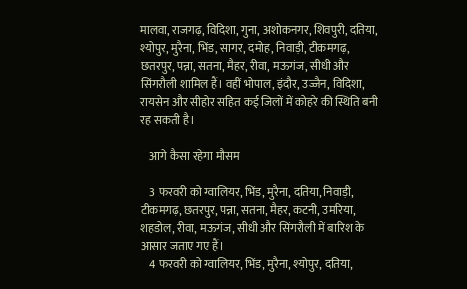मालवा, राजगढ़, विदिशा, गुना, अशोकनगर, शिवपुरी, दतिया, श्योपुर, मुरैना, भिंड, सागर, दमोह, निवाड़ी, टीकमगढ़, छतरपुर, पन्ना, सतना, मैहर, रीवा, मऊगंज, सीधी और सिंगरौली शामिल हैं। वहीं भोपाल, इंदौर, उज्जैन, विदिशा, रायसेन और सीहोर सहित कई जिलों में कोहरे की स्थिति बनी रह सकती है।

    आगे कैसा रहेगा मौसम

    3 फरवरी को ग्वालियर, भिंड, मुरैना, दतिया, निवाड़ी, टीकमगढ़, छतरपुर, पन्ना, सतना, मैहर, कटनी, उमरिया, शहडोल, रीवा, मऊगंज, सीधी और सिंगरौली में बारिश के आसार जताए गए हैं।
    4 फरवरी को ग्वालियर, भिंड, मुरैना, श्योपुर, दतिया,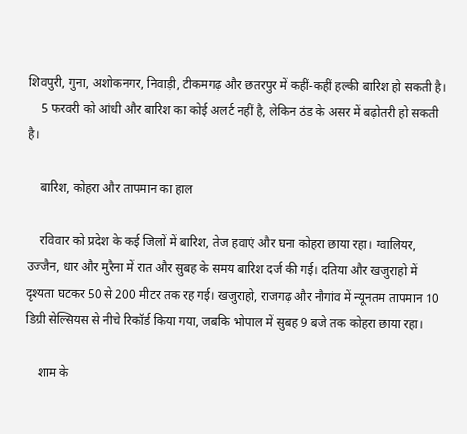शिवपुरी, गुना, अशोकनगर, निवाड़ी, टीकमगढ़ और छतरपुर में कहीं-कहीं हल्की बारिश हो सकती है।
    5 फरवरी को आंधी और बारिश का कोई अलर्ट नहीं है, लेकिन ठंड के असर में बढ़ोतरी हो सकती है।

    बारिश, कोहरा और तापमान का हाल

    रविवार को प्रदेश के कई जिलों में बारिश, तेज हवाएं और घना कोहरा छाया रहा। ग्वालियर, उज्जैन, धार और मुरैना में रात और सुबह के समय बारिश दर्ज की गई। दतिया और खजुराहो में दृश्यता घटकर 50 से 200 मीटर तक रह गई। खजुराहो, राजगढ़ और नौगांव में न्यूनतम तापमान 10 डिग्री सेल्सियस से नीचे रिकॉर्ड किया गया, जबकि भोपाल में सुबह 9 बजे तक कोहरा छाया रहा।

    शाम के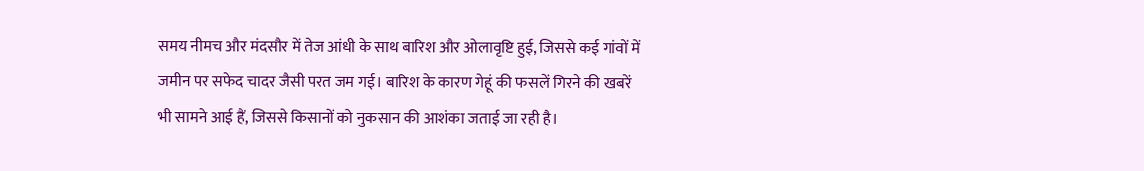समय नीमच और मंदसौर में तेज आंधी के साथ बारिश और ओलावृष्टि हुई, जिससे कई गांवों में जमीन पर सफेद चादर जैसी परत जम गई। बारिश के कारण गेहूं की फसलें गिरने की खबरें भी सामने आई हैं, जिससे किसानों को नुकसान की आशंका जताई जा रही है।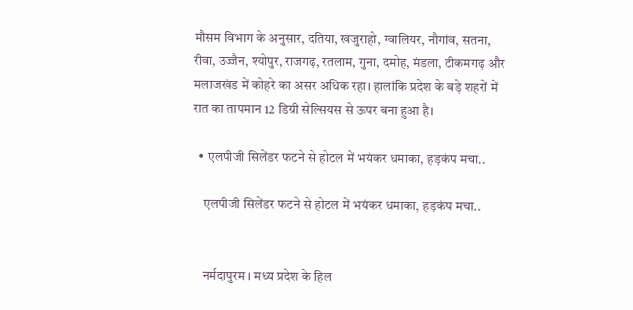मौसम विभाग के अनुसार, दतिया, खजुराहो, ग्वालियर, नौगांव, सतना, रीवा, उज्जैन, श्योपुर, राजगढ़, रतलाम, गुना, दमोह, मंडला, टीकमगढ़ और मलाजखंड में कोहरे का असर अधिक रहा। हालांकि प्रदेश के बड़े शहरों में रात का तापमान 12 डिग्री सेल्सियस से ऊपर बना हुआ है।

  • एलपीजी सिलेंडर फटने से होटल में भयंकर धमाका, हड़कंप मचा..

    एलपीजी सिलेंडर फटने से होटल में भयंकर धमाका, हड़कंप मचा..


    नर्मदापुरम । मध्य प्रदेश के हिल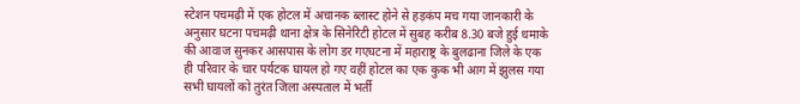स्टेशन पचमढ़ी में एक होटल में अचानक ब्लास्ट होने से हड़कंप मच गया जानकारी के अनुसार घटना पचमढ़ी थाना क्षेत्र के सिनेरिटी होटल में सुबह करीब 8.30 बजे हुई धमाके की आवाज सुनकर आसपास के लोग डर गएघटना में महाराष्ट्र के बुलढाना जिले के एक ही परिवार के चार पर्यटक घायल हो गए वहीं होटल का एक कुक भी आग में झुलस गया सभी घायलों को तुरंत जिला अस्पताल में भर्ती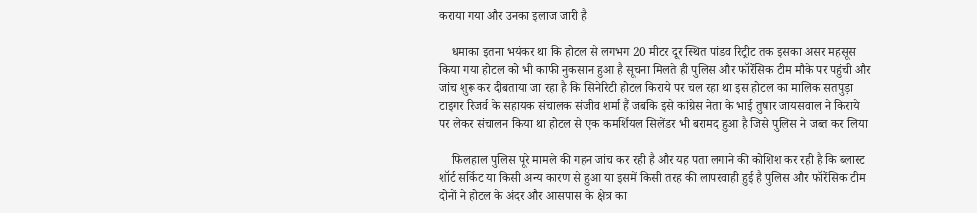कराया गया और उनका इलाज जारी है

    धमाका इतना भयंकर था कि होटल से लगभग 20 मीटर दूर स्थित पांडव रिट्रीट तक इसका असर महसूस किया गया होटल को भी काफी नुकसान हुआ है सूचना मिलते ही पुलिस और फॉरेंसिक टीम मौके पर पहुंची और जांच शुरू कर दीबताया जा रहा है कि सिनेरिटी होटल किराये पर चल रहा था इस होटल का मालिक सतपुड़ा टाइगर रिजर्व के सहायक संचालक संजीव शर्मा हैं जबकि इसे कांग्रेस नेता के भाई तुषार जायसवाल ने किराये पर लेकर संचालन किया था होटल से एक कमर्शियल सिलेंडर भी बरामद हुआ है जिसे पुलिस ने जब्त कर लिया

    फिलहाल पुलिस पूरे मामले की गहन जांच कर रही है और यह पता लगाने की कोशिश कर रही है कि ब्लास्ट शॉर्ट सर्किट या किसी अन्य कारण से हुआ या इसमें किसी तरह की लापरवाही हुई है पुलिस और फॉरेंसिक टीम दोनों ने होटल के अंदर और आसपास के क्षेत्र का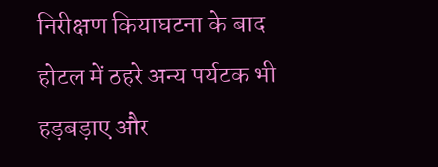निरीक्षण कियाघटना के बाद होटल में ठहरे अन्य पर्यटक भी हड़बड़ाए और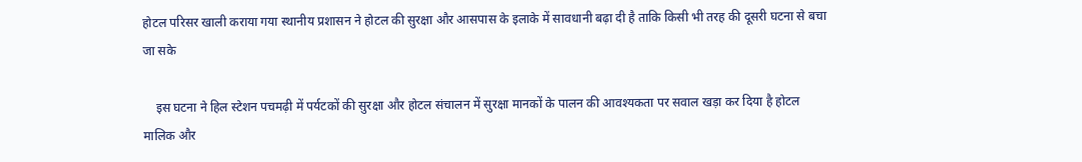होटल परिसर खाली कराया गया स्थानीय प्रशासन ने होटल की सुरक्षा और आसपास के इलाके में सावधानी बढ़ा दी है ताकि किसी भी तरह की दूसरी घटना से बचा जा सके

    इस घटना ने हिल स्टेशन पचमढ़ी में पर्यटकों की सुरक्षा और होटल संचालन में सुरक्षा मानकों के पालन की आवश्यकता पर सवाल खड़ा कर दिया है होटल मालिक और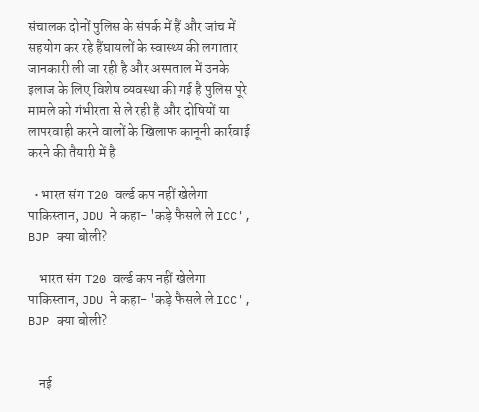संचालक दोनों पुलिस के संपर्क में हैं और जांच में सहयोग कर रहे हैंघायलों के स्वास्थ्य की लगातार जानकारी ली जा रही है और अस्पताल में उनके इलाज के लिए विशेष व्यवस्था की गई है पुलिस पूरे मामले को गंभीरता से ले रही है और दोषियों या लापरवाही करने वालों के खिलाफ कानूनी कार्रवाई करने की तैयारी में है

  • भारत संग T20 वर्ल्ड कप नहीं खेलेगा पाकिस्तान, JDU ने कहा- 'कड़े फैसले ले ICC', BJP क्या बोली?

    भारत संग T20 वर्ल्ड कप नहीं खेलेगा पाकिस्तान, JDU ने कहा- 'कड़े फैसले ले ICC', BJP क्या बोली?


    नई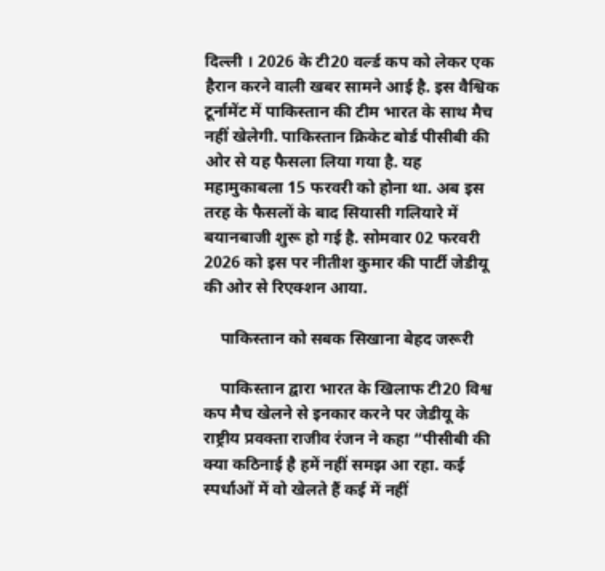दिल्ली । 2026 के टी20 वर्ल्ड कप को लेकर एक हैरान करने वाली खबर सामने आई है. इस वैश्विक टूर्नामेंट में पाकिस्तान की टीम भारत के साथ मैच नहीं खेलेगी. पाकिस्तान क्रिकेट बोर्ड पीसीबी की ओर से यह फैसला लिया गया है. यह महामुकाबला 15 फरवरी को होना था. अब इस तरह के फैसलों के बाद सियासी गलियारे में बयानबाजी शुरू हो गई है. सोमवार 02 फरवरी 2026 को इस पर नीतीश कुमार की पार्टी जेडीयू की ओर से रिएक्शन आया.

    पाकिस्तान को सबक सिखाना बेहद जरूरी

    पाकिस्तान द्वारा भारत के खिलाफ टी20 विश्व कप मैच खेलने से इनकार करने पर जेडीयू के राष्ट्रीय प्रवक्ता राजीव रंजन ने कहा “पीसीबी की क्या कठिनाई है हमें नहीं समझ आ रहा. कई स्पर्धाओं में वो खेलते हैं कई में नहीं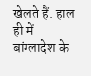खेलते हैं. हाल ही में बांग्लादेश के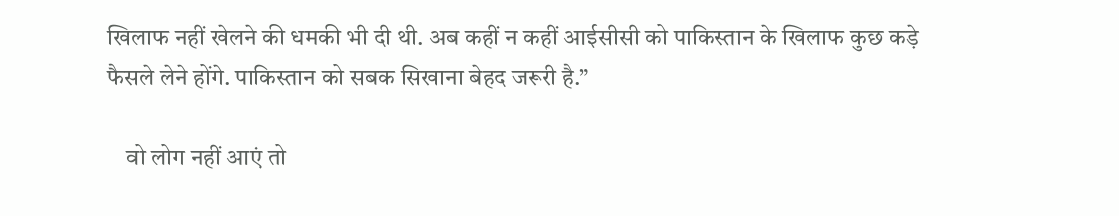खिलाफ नहीं खेलने की धमकी भी दी थी. अब कहीं न कहीं आईसीसी को पाकिस्तान के खिलाफ कुछ कड़े फैसले लेने होंगे. पाकिस्तान को सबक सिखाना बेहद जरूरी है.”

    वो लोग नहीं आएं तो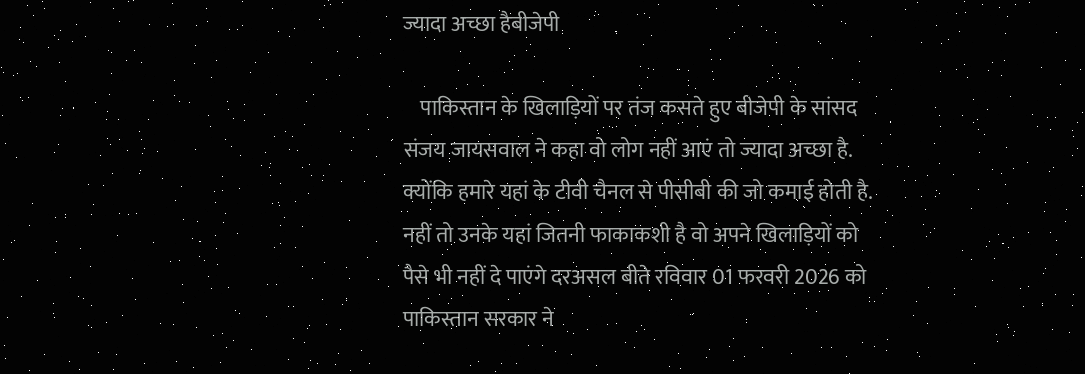ज्यादा अच्छा हैबीजेपी

    पाकिस्तान के खिलाड़ियों पर तंज कसते हुए बीजेपी के सांसद संजय जायसवाल ने कहा वो लोग नहीं आएं तो ज्यादा अच्छा है. क्योंकि हमारे यहां के टीवी चैनल से पीसीबी की जो कमाई होती है. नहीं तो उनके यहां जितनी फाकाकशी है वो अपने खिलाड़ियों को पैसे भी नहीं दे पाएंगे दरअसल बीते रविवार 01 फरवरी 2026 को पाकिस्तान सरकार ने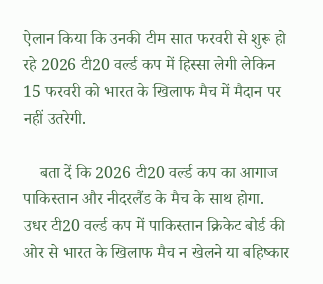ऐलान किया कि उनकी टीम सात फरवरी से शुरू हो रहे 2026 टी20 वर्ल्ड कप में हिस्सा लेगी लेकिन 15 फरवरी को भारत के खिलाफ मैच में मैदान पर नहीं उतरेगी.

    बता दें कि 2026 टी20 वर्ल्ड कप का आगाज पाकिस्तान और नीदरलैंड के मैच के साथ होगा. उधर टी20 वर्ल्ड कप में पाकिस्तान क्रिकेट बोर्ड की ओर से भारत के खिलाफ मैच न खेलने या बहिष्कार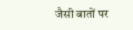जैसी बातों पर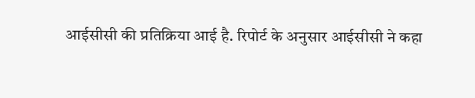आईसीसी की प्रतिक्रिया आई है. रिपोर्ट के अनुसार आईसीसी ने कहा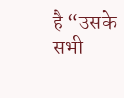है “उसके सभी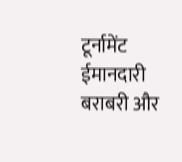टूर्नामेंट ईमानदारी बराबरी और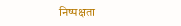निष्पक्षता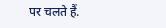पर चलते हैं.